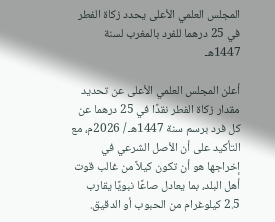المجلس العلمي الأعلى يحدد زكاة الفطر في 25 درهما للفرد بالمغرب لسنة 1447هـ

أعلن المجلس العلمي الأعلى عن تحديد مقدار زكاة الفطر نقدًا في 25 درهما عن كل فرد برسم سنة 1447هـ / 2026م، مع التأكيد على أن الأصل الشرعي في إخراجها هو أن تكون كيلاً من غالب قوت أهل البلد، بما يعادل صاعًا نبويًا يقارب 2.5 كيلوغرام من الحبوب أو الدقيق.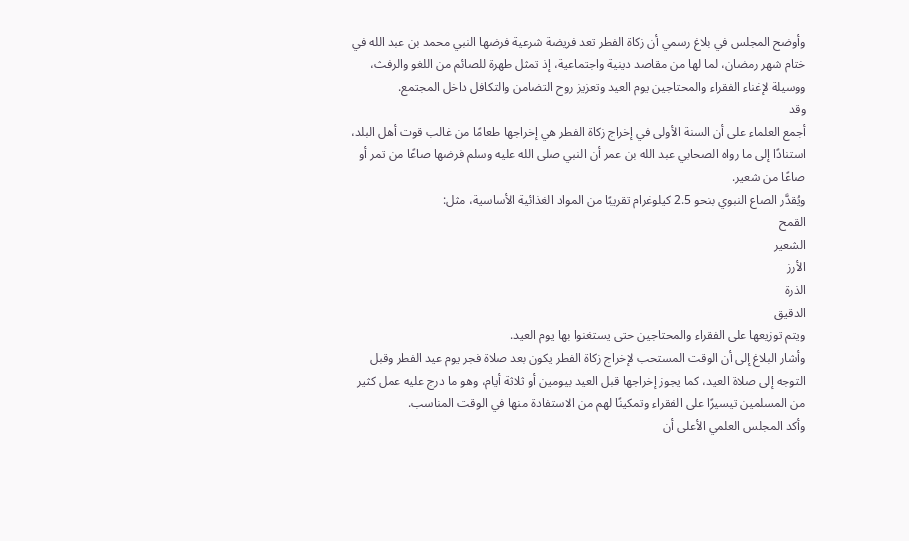وأوضح المجلس في بلاغ رسمي أن زكاة الفطر تعد فريضة شرعية فرضها النبي محمد بن عبد الله في ختام شهر رمضان، لما لها من مقاصد دينية واجتماعية، إذ تمثل طهرة للصائم من اللغو والرفث، ووسيلة لإغناء الفقراء والمحتاجين يوم العيد وتعزيز روح التضامن والتكافل داخل المجتمع.
وقد
أجمع العلماء على أن السنة الأولى في إخراج زكاة الفطر هي إخراجها طعامًا من غالب قوت أهل البلد، استنادًا إلى ما رواه الصحابي عبد الله بن عمر أن النبي صلى الله عليه وسلم فرضها صاعًا من تمر أو صاعًا من شعير.
ويُقدَّر الصاع النبوي بنحو 2.5 كيلوغرام تقريبًا من المواد الغذائية الأساسية، مثل:
القمح
الشعير
الأرز
الذرة
الدقيق
ويتم توزيعها على الفقراء والمحتاجين حتى يستغنوا بها يوم العيد.
وأشار البلاغ إلى أن الوقت المستحب لإخراج زكاة الفطر يكون بعد صلاة فجر يوم عيد الفطر وقبل التوجه إلى صلاة العيد، كما يجوز إخراجها قبل العيد بيومين أو ثلاثة أيام، وهو ما درج عليه عمل كثير من المسلمين تيسيرًا على الفقراء وتمكينًا لهم من الاستفادة منها في الوقت المناسب.
وأكد المجلس العلمي الأعلى أن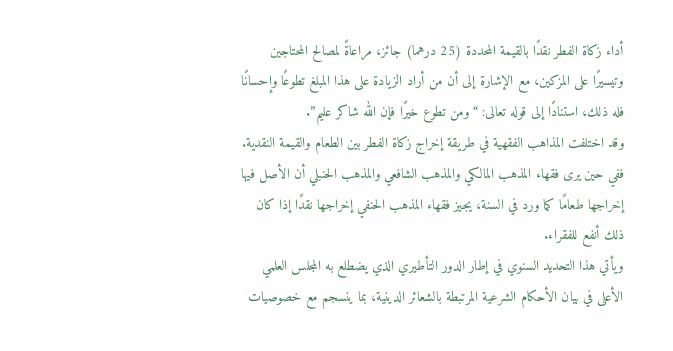أداء زكاة الفطر نقدًا بالقيمة المحددة (25 درهما) جائز، مراعاةً لمصالح المحتاجين وتيسيرًا على المزكين، مع الإشارة إلى أن من أراد الزيادة على هذا المبلغ تطوعًا وإحسانًا فله ذلك، استنادًا إلى قوله تعالى: “ومن تطوع خيرًا فإن الله شاكر عليم”.
وقد اختلفت المذاهب الفقهية في طريقة إخراج زكاة الفطر بين الطعام والقيمة النقدية.
ففي حين يرى فقهاء المذهب المالكي والمذهب الشافعي والمذهب الحنبلي أن الأصل فيها إخراجها طعامًا كما ورد في السنة، يجيز فقهاء المذهب الحنفي إخراجها نقدًا إذا كان ذلك أنفع للفقراء.
ويأتي هذا التحديد السنوي في إطار الدور التأطيري الذي يضطلع به المجلس العلمي الأعلى في بيان الأحكام الشرعية المرتبطة بالشعائر الدينية، بما ينسجم مع خصوصيات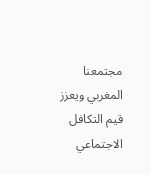مجتمعنا المغربي ويعزز قيم التكافل الاجتماعي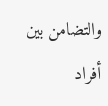والتضامن بين أفراد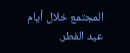المجتمع خلال أيام عيد الفطر.